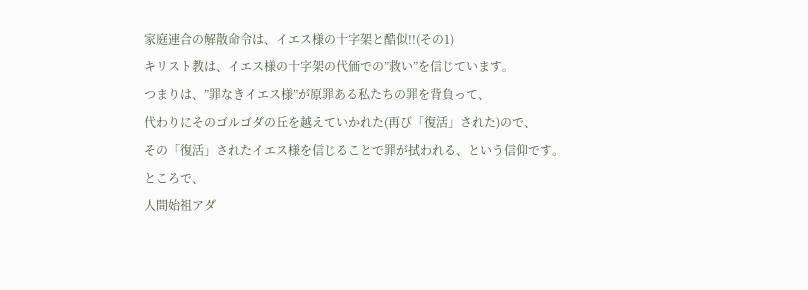家庭連合の解散命令は、イエス様の十字架と酷似!!(その1)
キリスト教は、イエス様の十字架の代価での”救い”を信じています。
つまりは、”罪なきイエス様”が原罪ある私たちの罪を背負って、
代わりにそのゴルゴダの丘を越えていかれた(再び「復活」された)ので、
その「復活」されたイエス様を信じることで罪が拭われる、という信仰です。
ところで、
人間始祖アダ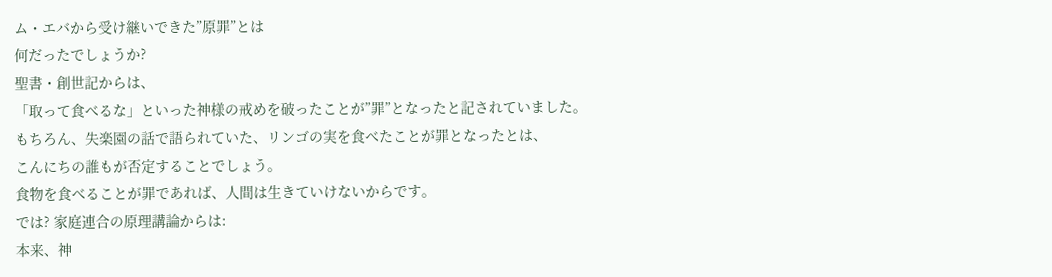ム・エバから受け継いできた”原罪”とは
何だったでしょうか?
聖書・創世記からは、
「取って食べるな」といった神様の戒めを破ったことが”罪”となったと記されていました。
もちろん、失楽園の話で語られていた、リンゴの実を食べたことが罪となったとは、
こんにちの誰もが否定することでしょう。
食物を食べることが罪であれば、人間は生きていけないからです。
では? 家庭連合の原理講論からは:
本来、神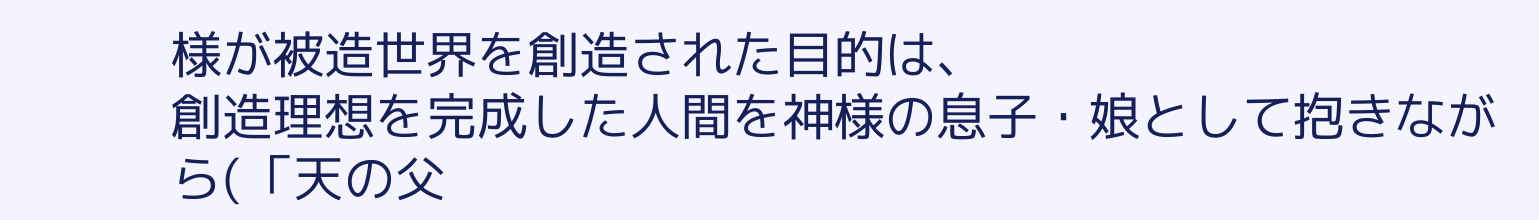様が被造世界を創造された目的は、
創造理想を完成した人間を神様の息子・娘として抱きながら(「天の父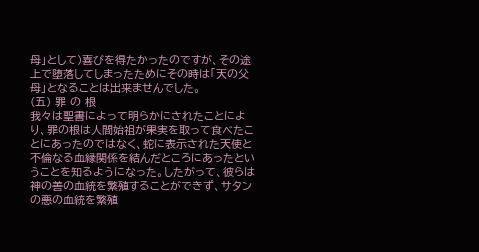母」として)喜びを得たかったのですが、その途上で堕落してしまったためにその時は「天の父母」となることは出来ませんでした。
(五) 罪 の 根
我々は聖書によって明らかにされたことにより、罪の根は人間始祖が果実を取って食べたことにあったのではなく、蛇に表示された天使と不倫なる血縁関係を結んだところにあったということを知るようになった。したがって、彼らは神の善の血統を繁殖することができず、サタンの悪の血統を繁殖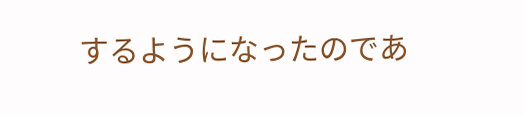するようになったのであ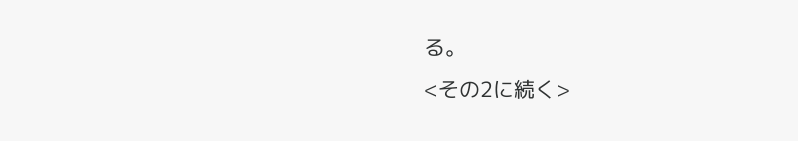る。
<その2に続く>